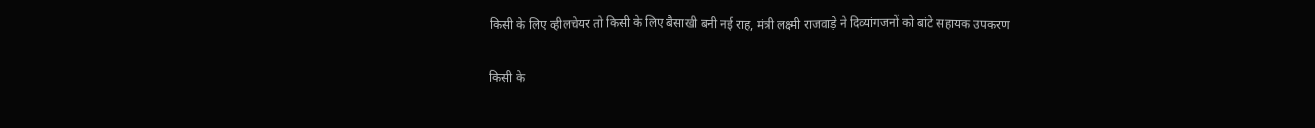किसी के लिए व्हीलचेयर तो किसी के लिए बैसाखी बनी नई राह, मंत्री लक्ष्मी राजवाड़े ने दिव्यांगजनों को बांटे सहायक उपकरण

किसी के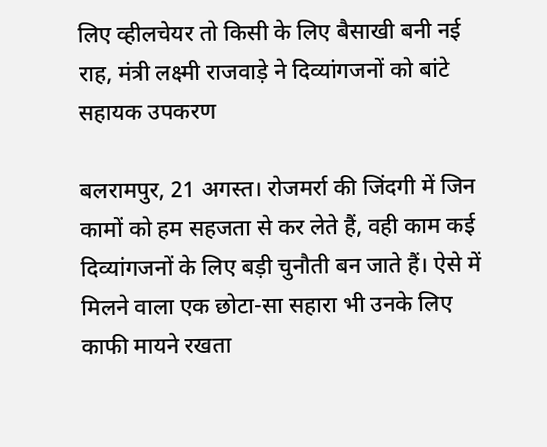लिए व्हीलचेयर तो किसी के लिए बैसाखी बनी नई राह, मंत्री लक्ष्मी राजवाड़े ने दिव्यांगजनों को बांटे सहायक उपकरण

बलरामपुर, 21 अगस्त। रोजमर्रा की जिंदगी में जिन कामों को हम सहजता से कर लेते हैं, वही काम कई दिव्यांगजनों के लिए बड़ी चुनौती बन जाते हैं। ऐसे में मिलने वाला एक छोटा-सा सहारा भी उनके लिए काफी मायने रखता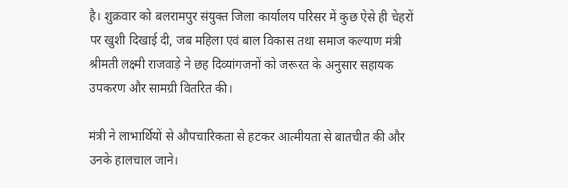है। शुक्रवार को बलरामपुर संयुक्त जिला कार्यालय परिसर में कुछ ऐसे ही चेहरों पर खुशी दिखाई दी, जब महिला एवं बाल विकास तथा समाज कल्याण मंत्री श्रीमती लक्ष्मी राजवाड़े ने छह दिव्यांगजनों को जरूरत के अनुसार सहायक उपकरण और सामग्री वितरित की।

मंत्री ने लाभार्थियों से औपचारिकता से हटकर आत्मीयता से बातचीत की और उनके हालचाल जाने।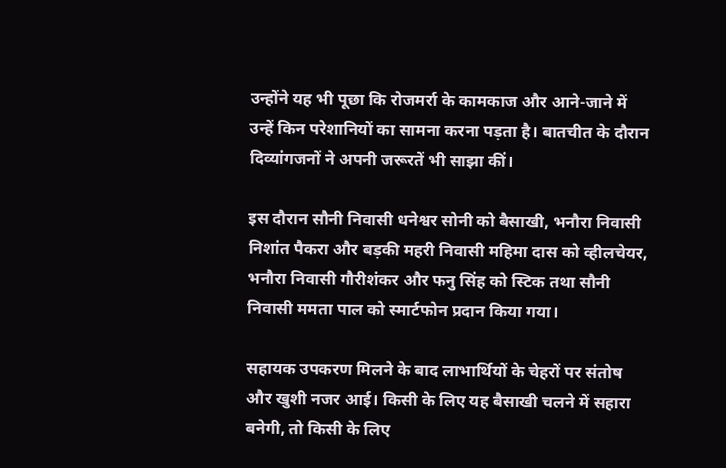उन्होंने यह भी पूछा कि रोजमर्रा के कामकाज और आने-जाने में उन्हें किन परेशानियों का सामना करना पड़ता है। बातचीत के दौरान दिव्यांगजनों ने अपनी जरूरतें भी साझा कीं।

इस दौरान सौनी निवासी धनेश्वर सोनी को बैसाखी, भनौरा निवासी निशांत पैकरा और बड़की महरी निवासी महिमा दास को व्हीलचेयर, भनौरा निवासी गौरीशंकर और फनु सिंह को स्टिक तथा सौनी निवासी ममता पाल को स्मार्टफोन प्रदान किया गया।

सहायक उपकरण मिलने के बाद लाभार्थियों के चेहरों पर संतोष और खुशी नजर आई। किसी के लिए यह बैसाखी चलने में सहारा बनेगी, तो किसी के लिए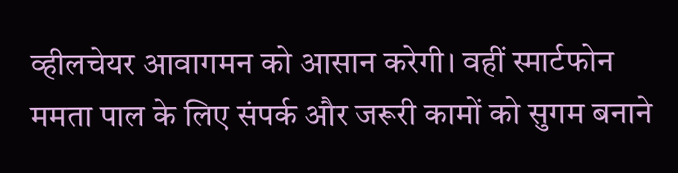व्हीलचेयर आवागमन को आसान करेगी। वहीं स्मार्टफोन ममता पाल के लिए संपर्क और जरूरी कामों को सुगम बनाने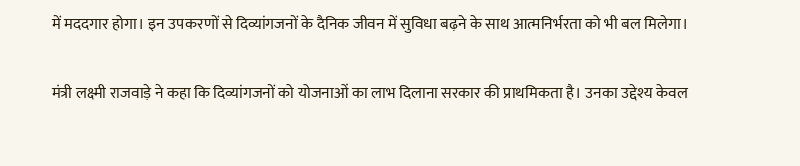में मददगार होगा। इन उपकरणों से दिव्यांगजनों के दैनिक जीवन में सुविधा बढ़ने के साथ आत्मनिर्भरता को भी बल मिलेगा।

मंत्री लक्ष्मी राजवाड़े ने कहा कि दिव्यांगजनों को योजनाओं का लाभ दिलाना सरकार की प्राथमिकता है। उनका उद्देश्य केवल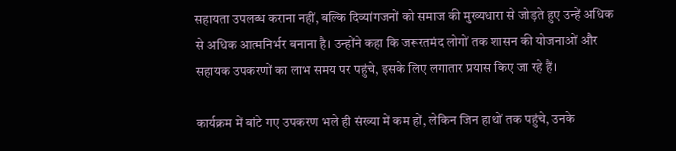सहायता उपलब्ध कराना नहीं, बल्कि दिव्यांगजनों को समाज की मुख्यधारा से जोड़ते हुए उन्हें अधिक से अधिक आत्मनिर्भर बनाना है। उन्होंने कहा कि जरूरतमंद लोगों तक शासन की योजनाओं और सहायक उपकरणों का लाभ समय पर पहुंचे, इसके लिए लगातार प्रयास किए जा रहे हैं।

कार्यक्रम में बांटे गए उपकरण भले ही संख्या में कम हों, लेकिन जिन हाथों तक पहुंचे, उनके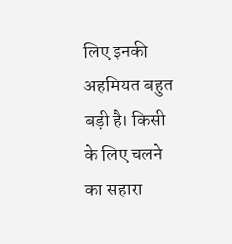लिए इनकी अहमियत बहुत बड़ी है। किसी के लिए चलने का सहारा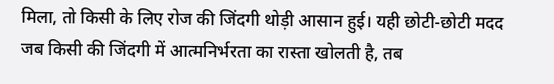मिला, तो किसी के लिए रोज की जिंदगी थोड़ी आसान हुई। यही छोटी-छोटी मदद जब किसी की जिंदगी में आत्मनिर्भरता का रास्ता खोलती है, तब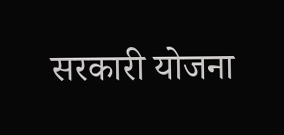सरकारी योजना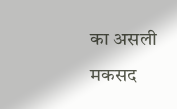का असली मकसद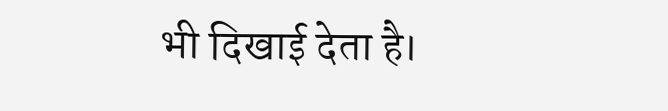भी दिखाई देता है।